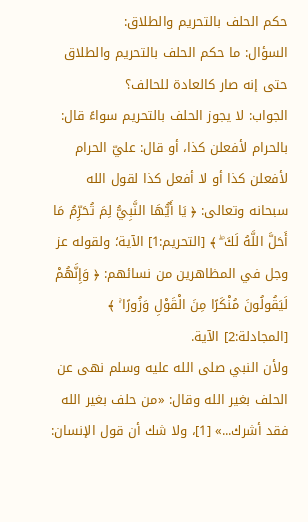حكم الحلف بالتحريم والطلاق:
السؤال: ما حكم الحلف بالتحريم والطلاق حتى إنه صار كالعادة للحالف؟
الجواب: لا يجوز الحلف بالتحريم سواءً قال: بالحرام لأفعلن كذا، أو قال: عليّ الحرام لأفعلن كذا أو لا أفعل كذا لقول الله سبحانه وتعالى: ﴿ يَا أَيُّهَا النَّبِيُّ لِمَ تُحَرِّمُ مَا أَحَلَّ اللَّهُ لَكَ ۖ ﴾ [التحريم:1] الآية؛ ولقوله عز وجل في المظاهرين من نسائهم: ﴿ وَإِنَّهُمْ لَيَقُولُونَ مُنْكَرًا مِنَ الْقَوْلِ وَزُورًا ۚ ﴾ [المجادلة:2] الآية.
ولأن النبي صلى الله عليه وسلم نهى عن الحلف بغير الله وقال: «من حلف بغير الله فقد أشرك...» [1]، ولا شك أن قول الإنسان: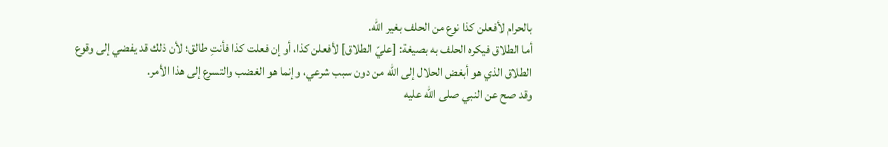بالحرام لأفعلن كذا نوع من الحلف بغير الله.
أما الطلاق فيكره الحلف به بصيغة: [عليّ الطلاق] لأفعلن كذا، أو إن فعلت كذا فأنتِ طالق؛ لأن ذلك قد يفضي إلى وقوع الطلاق الذي هو أبغض الحلال إلى الله من دون سبب شرعي، وإنما هو الغضب والتسرع إلى هذا الأمر.
وقد صح عن النبي صلى الله عليه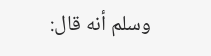وسلم أنه قال: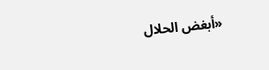«أبغض الحلال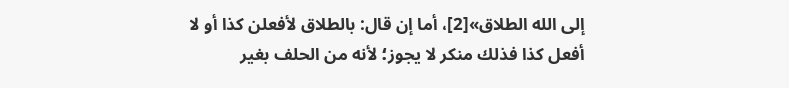إلى الله الطلاق»[2]، أما إن قال: بالطلاق لأفعلن كذا أو لا أفعل كذا فذلك منكر لا يجوز؛ لأنه من الحلف بغير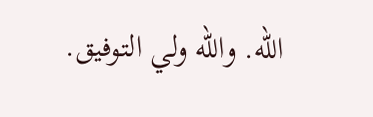الله. والله ولي التوفيق.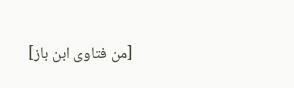[من فتاوى ابن باز]